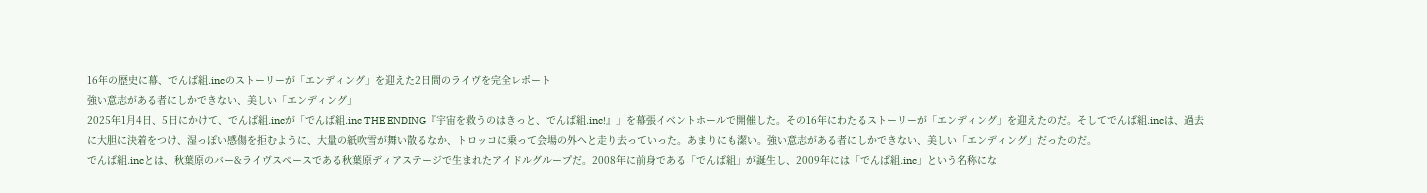16年の歴史に幕、でんぱ組.incのストーリーが「エンディング」を迎えた2日間のライヴを完全レポート
強い意志がある者にしかできない、美しい「エンディング」
2025年1月4日、5日にかけて、でんぱ組.incが「でんぱ組.inc THE ENDING『宇宙を救うのはきっと、でんぱ組.inc!』」を幕張イベントホールで開催した。その16年にわたるストーリーが「エンディング」を迎えたのだ。そしてでんぱ組.incは、過去に大胆に決着をつけ、湿っぽい感傷を拒むように、大量の紙吹雪が舞い散るなか、トロッコに乗って会場の外へと走り去っていった。あまりにも潔い。強い意志がある者にしかできない、美しい「エンディング」だったのだ。
でんぱ組.incとは、秋葉原のバー&ライヴスペースである秋葉原ディアステージで生まれたアイドルグループだ。2008年に前身である「でんぱ組」が誕生し、2009年には「でんぱ組.inc」という名称にな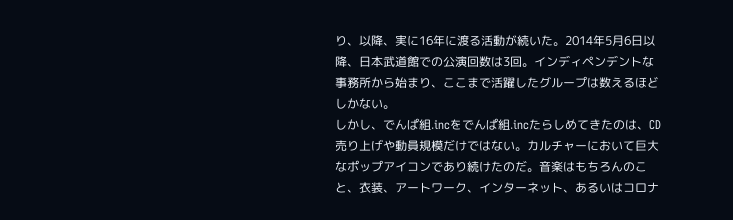り、以降、実に16年に渡る活動が続いた。2014年5月6日以降、日本武道館での公演回数は3回。インディペンデントな事務所から始まり、ここまで活躍したグループは数えるほどしかない。
しかし、でんぱ組.incをでんぱ組.incたらしめてきたのは、CD売り上げや動員規模だけではない。カルチャーにおいて巨大なポップアイコンであり続けたのだ。音楽はもちろんのこと、衣装、アートワーク、インターネット、あるいはコロナ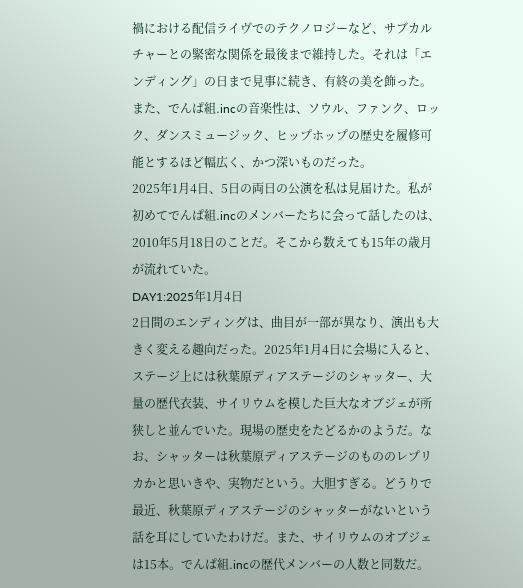禍における配信ライヴでのテクノロジーなど、サブカルチャーとの緊密な関係を最後まで維持した。それは「エンディング」の日まで見事に続き、有終の美を飾った。また、でんぱ組.incの音楽性は、ソウル、ファンク、ロック、ダンスミュージック、ヒップホップの歴史を履修可能とするほど幅広く、かつ深いものだった。
2025年1月4日、5日の両日の公演を私は見届けた。私が初めてでんぱ組.incのメンバーたちに会って話したのは、2010年5月18日のことだ。そこから数えても15年の歳月が流れていた。
DAY1:2025年1月4日
2日間のエンディングは、曲目が一部が異なり、演出も大きく変える趣向だった。2025年1月4日に会場に入ると、ステージ上には秋葉原ディアステージのシャッター、大量の歴代衣装、サイリウムを模した巨大なオブジェが所狭しと並んでいた。現場の歴史をたどるかのようだ。なお、シャッターは秋葉原ディアステージのもののレプリカかと思いきや、実物だという。大胆すぎる。どうりで最近、秋葉原ディアステージのシャッターがないという話を耳にしていたわけだ。また、サイリウムのオブジェは15本。でんぱ組.incの歴代メンバーの人数と同数だ。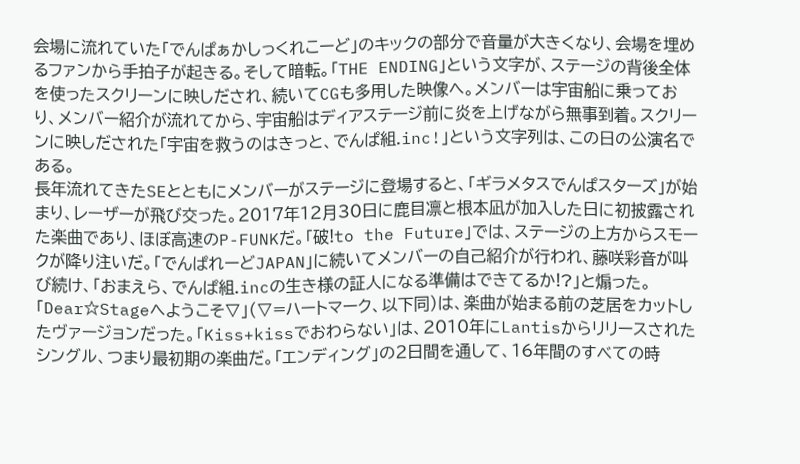会場に流れていた「でんぱぁかしっくれこーど」のキックの部分で音量が大きくなり、会場を埋めるファンから手拍子が起きる。そして暗転。「THE ENDING」という文字が、ステージの背後全体を使ったスクリーンに映しだされ、続いてCGも多用した映像へ。メンバーは宇宙船に乗っており、メンバー紹介が流れてから、宇宙船はディアステージ前に炎を上げながら無事到着。スクリーンに映しだされた「宇宙を救うのはきっと、でんぱ組.inc!」という文字列は、この日の公演名である。
長年流れてきたSEとともにメンバーがステージに登場すると、「ギラメタスでんぱスターズ」が始まり、レーザーが飛び交った。2017年12月30日に鹿目凛と根本凪が加入した日に初披露された楽曲であり、ほぼ高速のP-FUNKだ。「破!to the Future」では、ステージの上方からスモークが降り注いだ。「でんぱれーどJAPAN」に続いてメンバーの自己紹介が行われ、藤咲彩音が叫び続け、「おまえら、でんぱ組.incの生き様の証人になる準備はできてるか!?」と煽った。
「Dear☆Stageへようこそ▽」(▽=ハートマーク、以下同)は、楽曲が始まる前の芝居をカットしたヴァージョンだった。「Kiss+kissでおわらない」は、2010年にLantisからリリースされたシングル、つまり最初期の楽曲だ。「エンディング」の2日間を通して、16年間のすべての時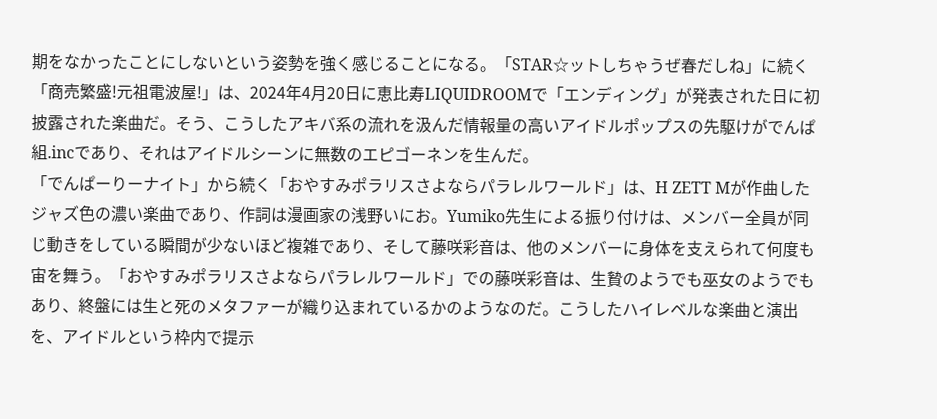期をなかったことにしないという姿勢を強く感じることになる。「STAR☆ットしちゃうぜ春だしね」に続く「商売繁盛!元祖電波屋!」は、2024年4月20日に恵比寿LIQUIDROOMで「エンディング」が発表された日に初披露された楽曲だ。そう、こうしたアキバ系の流れを汲んだ情報量の高いアイドルポップスの先駆けがでんぱ組.incであり、それはアイドルシーンに無数のエピゴーネンを生んだ。
「でんぱーりーナイト」から続く「おやすみポラリスさよならパラレルワールド」は、H ZETT Mが作曲したジャズ色の濃い楽曲であり、作詞は漫画家の浅野いにお。Yumiko先生による振り付けは、メンバー全員が同じ動きをしている瞬間が少ないほど複雑であり、そして藤咲彩音は、他のメンバーに身体を支えられて何度も宙を舞う。「おやすみポラリスさよならパラレルワールド」での藤咲彩音は、生贄のようでも巫女のようでもあり、終盤には生と死のメタファーが織り込まれているかのようなのだ。こうしたハイレベルな楽曲と演出を、アイドルという枠内で提示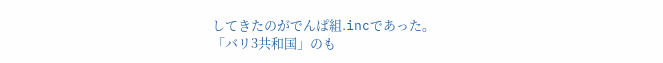してきたのがでんぱ組.incであった。
「バリ3共和国」のも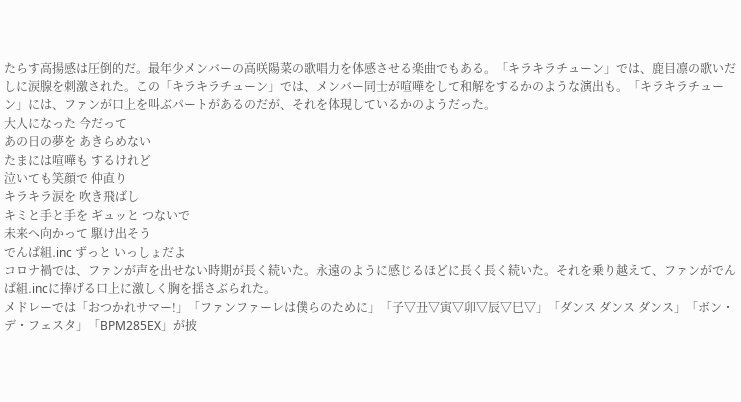たらす高揚感は圧倒的だ。最年少メンバーの高咲陽菜の歌唱力を体感させる楽曲でもある。「キラキラチューン」では、鹿目凛の歌いだしに涙腺を刺激された。この「キラキラチューン」では、メンバー同士が喧嘩をして和解をするかのような演出も。「キラキラチューン」には、ファンが口上を叫ぶパートがあるのだが、それを体現しているかのようだった。
大人になった 今だって
あの日の夢を あきらめない
たまには喧嘩も するけれど
泣いても笑顔で 仲直り
キラキラ涙を 吹き飛ばし
キミと手と手を ギュッと つないで
未来へ向かって 駆け出そう
でんぱ組.inc ずっと いっしょだよ
コロナ禍では、ファンが声を出せない時期が長く続いた。永遠のように感じるほどに長く長く続いた。それを乗り越えて、ファンがでんぱ組.incに捧げる口上に激しく胸を揺さぶられた。
メドレーでは「おつかれサマー!」「ファンファーレは僕らのために」「子▽丑▽寅▽卯▽辰▽巳▽」「ダンス ダンス ダンス」「ボン・デ・フェスタ」「BPM285EX」が披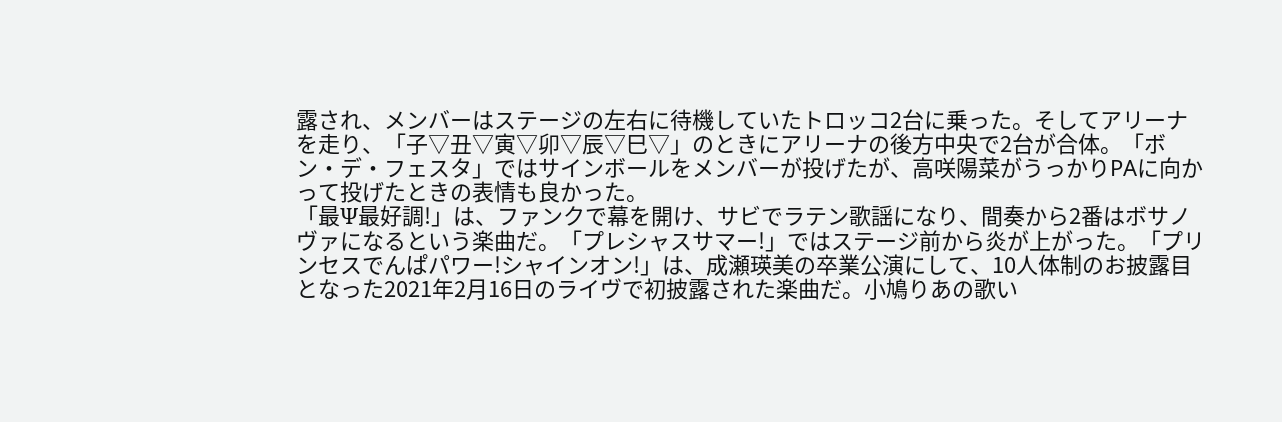露され、メンバーはステージの左右に待機していたトロッコ2台に乗った。そしてアリーナを走り、「子▽丑▽寅▽卯▽辰▽巳▽」のときにアリーナの後方中央で2台が合体。「ボン・デ・フェスタ」ではサインボールをメンバーが投げたが、高咲陽菜がうっかりPAに向かって投げたときの表情も良かった。
「最Ψ最好調!」は、ファンクで幕を開け、サビでラテン歌謡になり、間奏から2番はボサノヴァになるという楽曲だ。「プレシャスサマー!」ではステージ前から炎が上がった。「プリンセスでんぱパワー!シャインオン!」は、成瀬瑛美の卒業公演にして、10人体制のお披露目となった2021年2月16日のライヴで初披露された楽曲だ。小鳩りあの歌い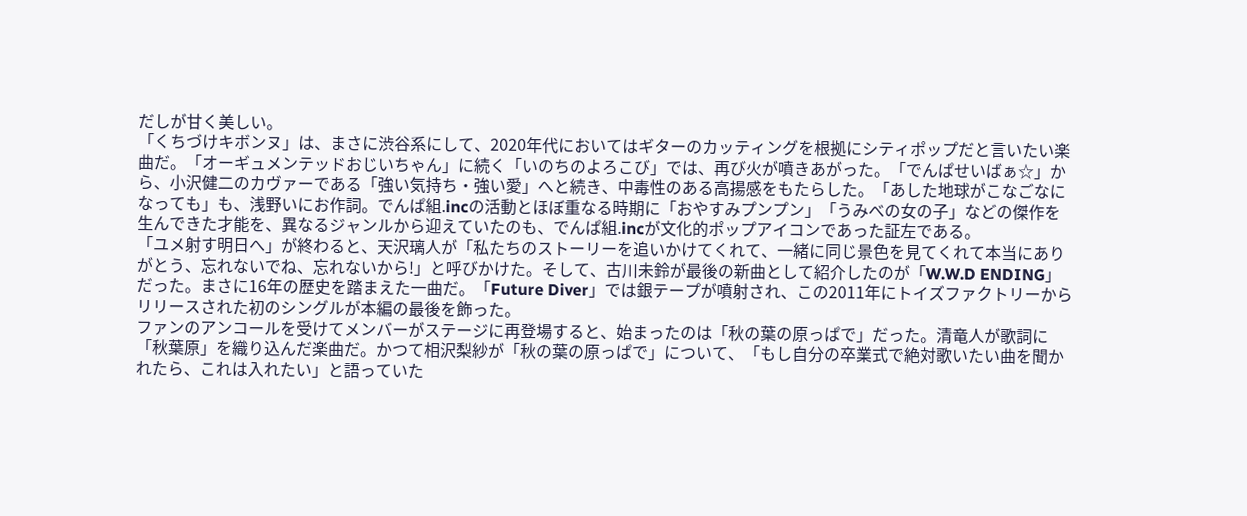だしが甘く美しい。
「くちづけキボンヌ」は、まさに渋谷系にして、2020年代においてはギターのカッティングを根拠にシティポップだと言いたい楽曲だ。「オーギュメンテッドおじいちゃん」に続く「いのちのよろこび」では、再び火が噴きあがった。「でんぱせいばぁ☆」から、小沢健二のカヴァーである「強い気持ち・強い愛」へと続き、中毒性のある高揚感をもたらした。「あした地球がこなごなになっても」も、浅野いにお作詞。でんぱ組.incの活動とほぼ重なる時期に「おやすみプンプン」「うみべの女の子」などの傑作を生んできた才能を、異なるジャンルから迎えていたのも、でんぱ組.incが文化的ポップアイコンであった証左である。
「ユメ射す明日へ」が終わると、天沢璃人が「私たちのストーリーを追いかけてくれて、一緒に同じ景色を見てくれて本当にありがとう、忘れないでね、忘れないから!」と呼びかけた。そして、古川未鈴が最後の新曲として紹介したのが「W.W.D ENDING」だった。まさに16年の歴史を踏まえた一曲だ。「Future Diver」では銀テープが噴射され、この2011年にトイズファクトリーからリリースされた初のシングルが本編の最後を飾った。
ファンのアンコールを受けてメンバーがステージに再登場すると、始まったのは「秋の葉の原っぱで」だった。清竜人が歌詞に「秋葉原」を織り込んだ楽曲だ。かつて相沢梨紗が「秋の葉の原っぱで」について、「もし自分の卒業式で絶対歌いたい曲を聞かれたら、これは入れたい」と語っていた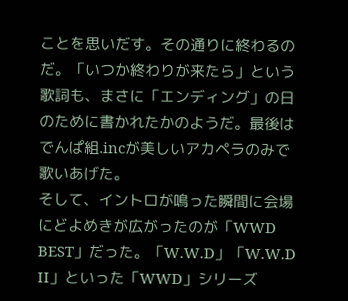ことを思いだす。その通りに終わるのだ。「いつか終わりが来たら」という歌詞も、まさに「エンディング」の日のために書かれたかのようだ。最後はでんぱ組.incが美しいアカペラのみで歌いあげた。
そして、イントロが鳴った瞬間に会場にどよめきが広がったのが「WWD BEST」だった。「W.W.D」「W.W.D II」といった「WWD」シリーズ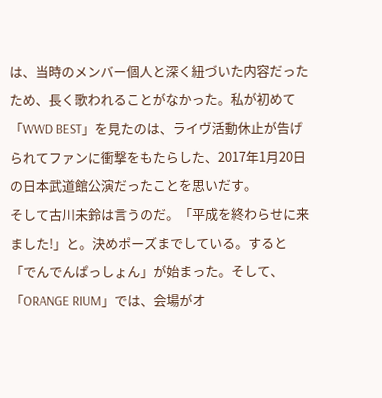は、当時のメンバー個人と深く紐づいた内容だったため、長く歌われることがなかった。私が初めて「WWD BEST」を見たのは、ライヴ活動休止が告げられてファンに衝撃をもたらした、2017年1月20日の日本武道館公演だったことを思いだす。
そして古川未鈴は言うのだ。「平成を終わらせに来ました!」と。決めポーズまでしている。すると「でんでんぱっしょん」が始まった。そして、「ORANGE RIUM」では、会場がオ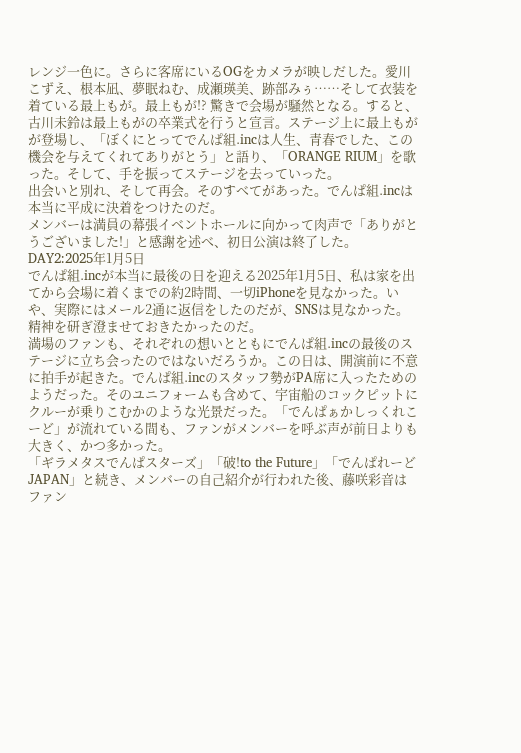レンジ一色に。さらに客席にいるOGをカメラが映しだした。愛川こずえ、根本凪、夢眠ねむ、成瀬瑛美、跡部みぅ……そして衣装を着ている最上もが。最上もが!? 驚きで会場が騒然となる。すると、古川未鈴は最上もがの卒業式を行うと宣言。ステージ上に最上もがが登場し、「ぼくにとってでんぱ組.incは人生、青春でした、この機会を与えてくれてありがとう」と語り、「ORANGE RIUM」を歌った。そして、手を振ってステージを去っていった。
出会いと別れ、そして再会。そのすべてがあった。でんぱ組.incは本当に平成に決着をつけたのだ。
メンバーは満員の幕張イベントホールに向かって肉声で「ありがとうございました!」と感謝を述べ、初日公演は終了した。
DAY2:2025年1月5日
でんぱ組.incが本当に最後の日を迎える2025年1月5日、私は家を出てから会場に着くまでの約2時間、一切iPhoneを見なかった。いや、実際にはメール2通に返信をしたのだが、SNSは見なかった。精神を研ぎ澄ませておきたかったのだ。
満場のファンも、それぞれの想いとともにでんぱ組.incの最後のステージに立ち会ったのではないだろうか。この日は、開演前に不意に拍手が起きた。でんぱ組.incのスタッフ勢がPA席に入ったためのようだった。そのユニフォームも含めて、宇宙船のコックピットにクルーが乗りこむかのような光景だった。「でんぱぁかしっくれこーど」が流れている間も、ファンがメンバーを呼ぶ声が前日よりも大きく、かつ多かった。
「ギラメタスでんぱスターズ」「破!to the Future」「でんぱれーどJAPAN」と続き、メンバーの自己紹介が行われた後、藤咲彩音はファン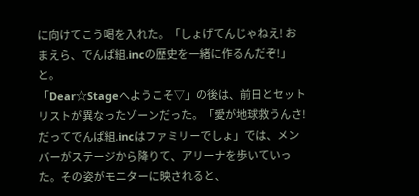に向けてこう喝を入れた。「しょげてんじゃねえ! おまえら、でんぱ組.incの歴史を一緒に作るんだぞ!」と。
「Dear☆Stageへようこそ▽」の後は、前日とセットリストが異なったゾーンだった。「愛が地球救うんさ!だってでんぱ組.incはファミリーでしょ」では、メンバーがステージから降りて、アリーナを歩いていった。その姿がモニターに映されると、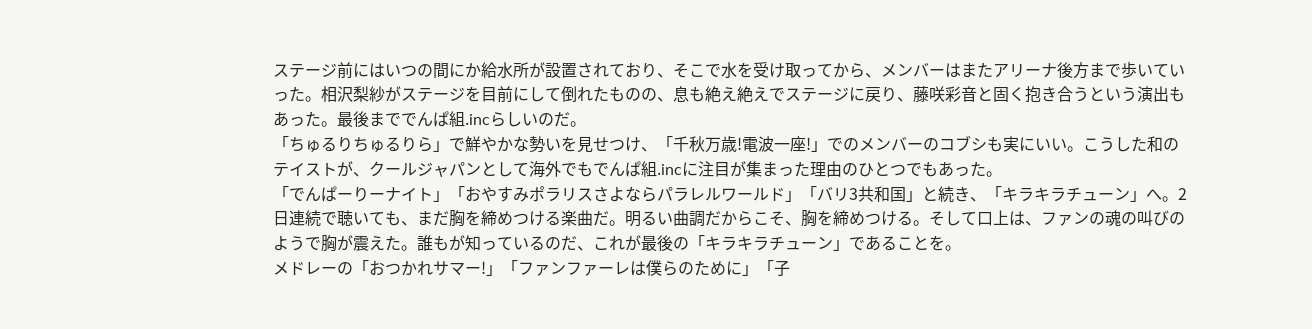ステージ前にはいつの間にか給水所が設置されており、そこで水を受け取ってから、メンバーはまたアリーナ後方まで歩いていった。相沢梨紗がステージを目前にして倒れたものの、息も絶え絶えでステージに戻り、藤咲彩音と固く抱き合うという演出もあった。最後まででんぱ組.incらしいのだ。
「ちゅるりちゅるりら」で鮮やかな勢いを見せつけ、「千秋万歳!電波一座!」でのメンバーのコブシも実にいい。こうした和のテイストが、クールジャパンとして海外でもでんぱ組.incに注目が集まった理由のひとつでもあった。
「でんぱーりーナイト」「おやすみポラリスさよならパラレルワールド」「バリ3共和国」と続き、「キラキラチューン」へ。2日連続で聴いても、まだ胸を締めつける楽曲だ。明るい曲調だからこそ、胸を締めつける。そして口上は、ファンの魂の叫びのようで胸が震えた。誰もが知っているのだ、これが最後の「キラキラチューン」であることを。
メドレーの「おつかれサマー!」「ファンファーレは僕らのために」「子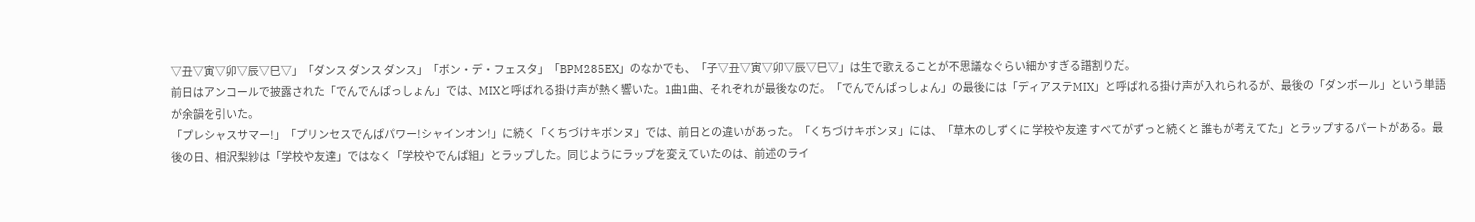▽丑▽寅▽卯▽辰▽巳▽」「ダンス ダンス ダンス」「ボン・デ・フェスタ」「BPM285EX」のなかでも、「子▽丑▽寅▽卯▽辰▽巳▽」は生で歌えることが不思議なぐらい細かすぎる譜割りだ。
前日はアンコールで披露された「でんでんぱっしょん」では、MIXと呼ばれる掛け声が熱く響いた。1曲1曲、それぞれが最後なのだ。「でんでんぱっしょん」の最後には「ディアステMIX」と呼ばれる掛け声が入れられるが、最後の「ダンボール」という単語が余韻を引いた。
「プレシャスサマー!」「プリンセスでんぱパワー!シャインオン!」に続く「くちづけキボンヌ」では、前日との違いがあった。「くちづけキボンヌ」には、「草木のしずくに 学校や友達 すべてがずっと続くと 誰もが考えてた」とラップするパートがある。最後の日、相沢梨紗は「学校や友達」ではなく「学校やでんぱ組」とラップした。同じようにラップを変えていたのは、前述のライ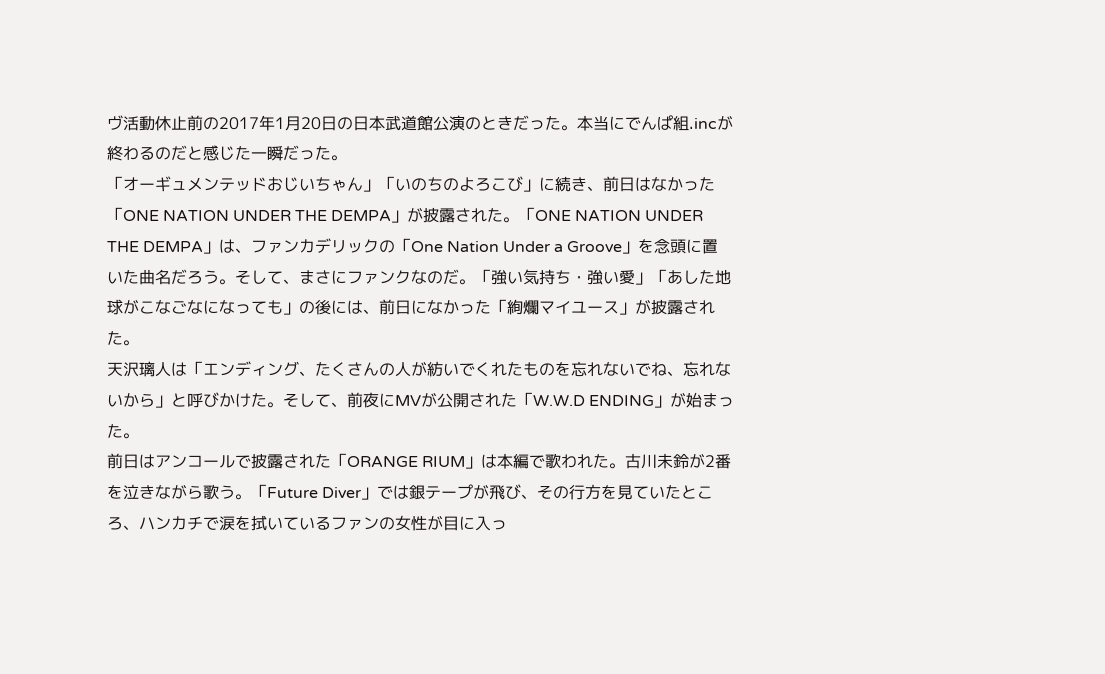ヴ活動休止前の2017年1月20日の日本武道館公演のときだった。本当にでんぱ組.incが終わるのだと感じた一瞬だった。
「オーギュメンテッドおじいちゃん」「いのちのよろこび」に続き、前日はなかった「ONE NATION UNDER THE DEMPA」が披露された。「ONE NATION UNDER THE DEMPA」は、ファンカデリックの「One Nation Under a Groove」を念頭に置いた曲名だろう。そして、まさにファンクなのだ。「強い気持ち・強い愛」「あした地球がこなごなになっても」の後には、前日になかった「絢爛マイユース」が披露された。
天沢璃人は「エンディング、たくさんの人が紡いでくれたものを忘れないでね、忘れないから」と呼びかけた。そして、前夜にMVが公開された「W.W.D ENDING」が始まった。
前日はアンコールで披露された「ORANGE RIUM」は本編で歌われた。古川未鈴が2番を泣きながら歌う。「Future Diver」では銀テープが飛び、その行方を見ていたところ、ハンカチで涙を拭いているファンの女性が目に入っ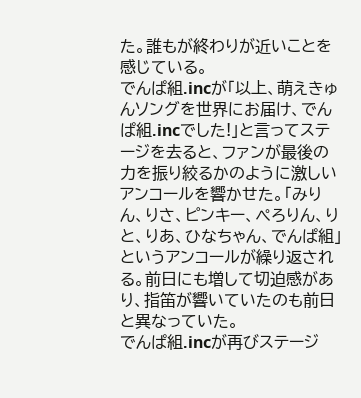た。誰もが終わりが近いことを感じている。
でんぱ組.incが「以上、萌えきゅんソングを世界にお届け、でんぱ組.incでした!」と言ってステージを去ると、ファンが最後の力を振り絞るかのように激しいアンコールを響かせた。「みりん、りさ、ピンキー、ぺろりん、りと、りあ、ひなちゃん、でんぱ組」というアンコールが繰り返される。前日にも増して切迫感があり、指笛が響いていたのも前日と異なっていた。
でんぱ組.incが再びステージ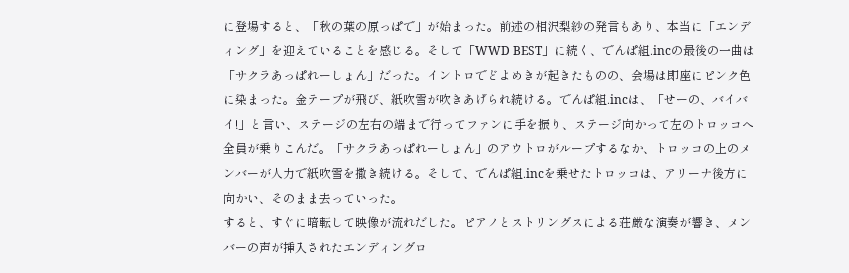に登場すると、「秋の葉の原っぱで」が始まった。前述の相沢梨紗の発言もあり、本当に「エンディング」を迎えていることを感じる。そして「WWD BEST」に続く、でんぱ組.incの最後の一曲は「サクラあっぱれーしょん」だった。イントロでどよめきが起きたものの、会場は即座にピンク色に染まった。金テープが飛び、紙吹雪が吹きあげられ続ける。でんぱ組.incは、「せーの、バイバイ!」と言い、ステージの左右の端まで行ってファンに手を振り、ステージ向かって左のトロッコへ全員が乗りこんだ。「サクラあっぱれーしょん」のアウトロがループするなか、トロッコの上のメンバーが人力で紙吹雪を撒き続ける。そして、でんぱ組.incを乗せたトロッコは、アリーナ後方に向かい、そのまま去っていった。
すると、すぐに暗転して映像が流れだした。ピアノとストリングスによる荘厳な演奏が響き、メンバーの声が挿入されたエンディングロ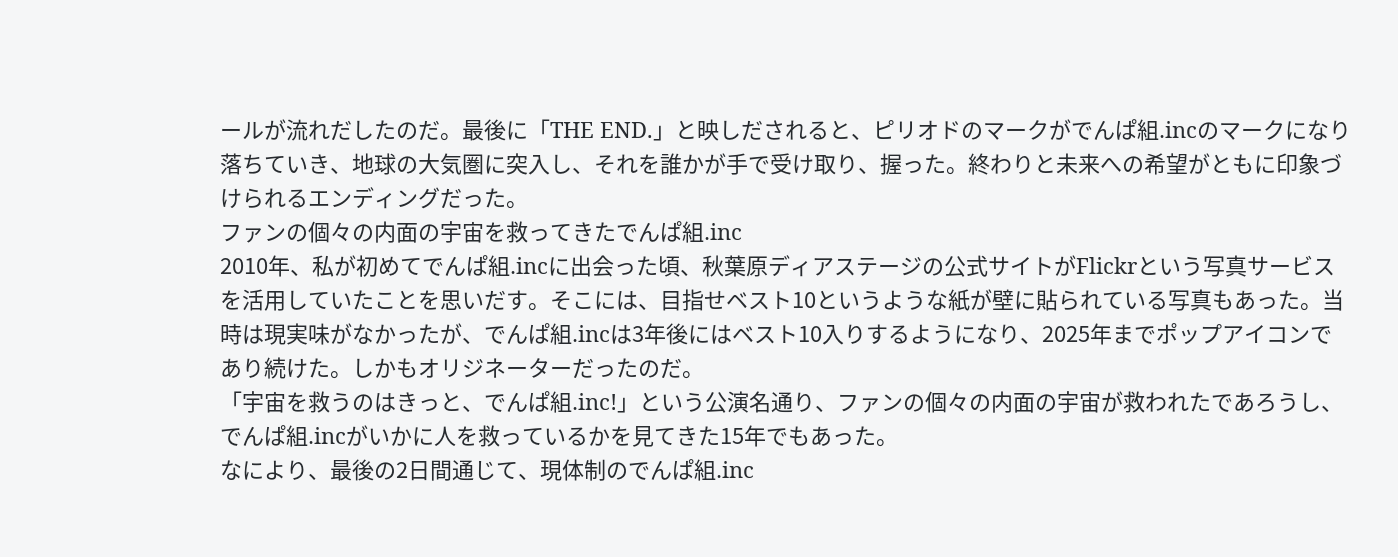ールが流れだしたのだ。最後に「THE END.」と映しだされると、ピリオドのマークがでんぱ組.incのマークになり落ちていき、地球の大気圏に突入し、それを誰かが手で受け取り、握った。終わりと未来への希望がともに印象づけられるエンディングだった。
ファンの個々の内面の宇宙を救ってきたでんぱ組.inc
2010年、私が初めてでんぱ組.incに出会った頃、秋葉原ディアステージの公式サイトがFlickrという写真サービスを活用していたことを思いだす。そこには、目指せベスト10というような紙が壁に貼られている写真もあった。当時は現実味がなかったが、でんぱ組.incは3年後にはベスト10入りするようになり、2025年までポップアイコンであり続けた。しかもオリジネーターだったのだ。
「宇宙を救うのはきっと、でんぱ組.inc!」という公演名通り、ファンの個々の内面の宇宙が救われたであろうし、でんぱ組.incがいかに人を救っているかを見てきた15年でもあった。
なにより、最後の2日間通じて、現体制のでんぱ組.inc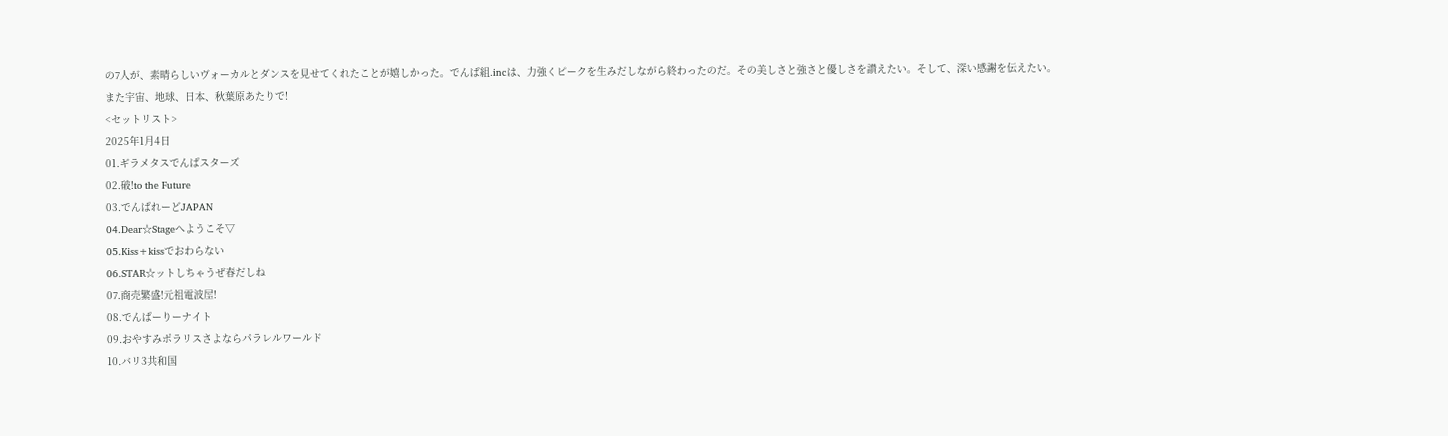の7人が、素晴らしいヴォーカルとダンスを見せてくれたことが嬉しかった。でんぱ組.incは、力強くピークを生みだしながら終わったのだ。その美しさと強さと優しさを讃えたい。そして、深い感謝を伝えたい。
また宇宙、地球、日本、秋葉原あたりで!
<セットリスト>
2025年1月4日
01.ギラメタスでんぱスターズ
02.破!to the Future
03.でんぱれーどJAPAN
04.Dear☆Stageへようこそ▽
05.Kiss+kissでおわらない
06.STAR☆ットしちゃうぜ春だしね
07.商売繁盛!元祖電波屋!
08.でんぱーりーナイト
09.おやすみポラリスさよならパラレルワールド
10.バリ3共和国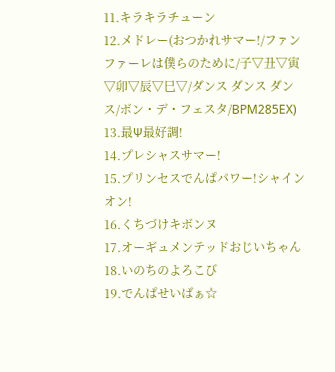11.キラキラチューン
12.メドレー(おつかれサマー!/ファンファーレは僕らのために/子▽丑▽寅▽卯▽辰▽巳▽/ダンス ダンス ダンス/ボン・デ・フェスタ/BPM285EX)
13.最Ψ最好調!
14.プレシャスサマー!
15.プリンセスでんぱパワー!シャインオン!
16.くちづけキボンヌ
17.オーギュメンテッドおじいちゃん
18.いのちのよろこび
19.でんぱせいばぁ☆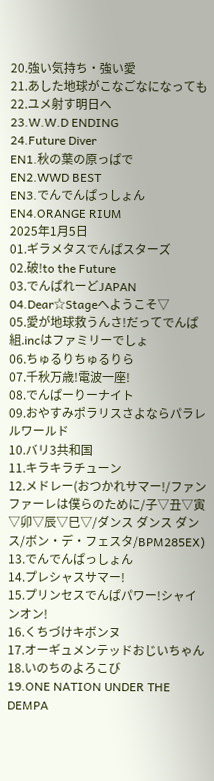20.強い気持ち・強い愛
21.あした地球がこなごなになっても
22.ユメ射す明日へ
23.W.W.D ENDING
24.Future Diver
EN1.秋の葉の原っぱで
EN2.WWD BEST
EN3.でんでんぱっしょん
EN4.ORANGE RIUM
2025年1月5日
01.ギラメタスでんぱスターズ
02.破!to the Future
03.でんぱれーどJAPAN
04.Dear☆Stageへようこそ▽
05.愛が地球救うんさ!だってでんぱ組.incはファミリーでしょ
06.ちゅるりちゅるりら
07.千秋万歳!電波一座!
08.でんぱーりーナイト
09.おやすみポラリスさよならパラレルワールド
10.バリ3共和国
11.キラキラチューン
12.メドレー(おつかれサマー!/ファンファーレは僕らのために/子▽丑▽寅▽卯▽辰▽巳▽/ダンス ダンス ダンス/ボン・デ・フェスタ/BPM285EX)
13.でんでんぱっしょん
14.プレシャスサマー!
15.プリンセスでんぱパワー!シャインオン!
16.くちづけキボンヌ
17.オーギュメンテッドおじいちゃん
18.いのちのよろこび
19.ONE NATION UNDER THE DEMPA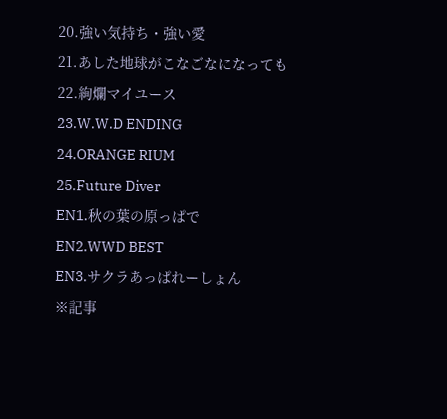20.強い気持ち・強い愛
21.あした地球がこなごなになっても
22.絢爛マイユース
23.W.W.D ENDING
24.ORANGE RIUM
25.Future Diver
EN1.秋の葉の原っぱで
EN2.WWD BEST
EN3.サクラあっぱれーしょん
※記事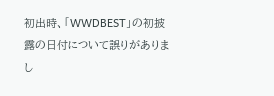初出時、「WWDBEST」の初披露の日付について誤りがありまし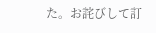た。お詫びして訂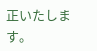正いたします。